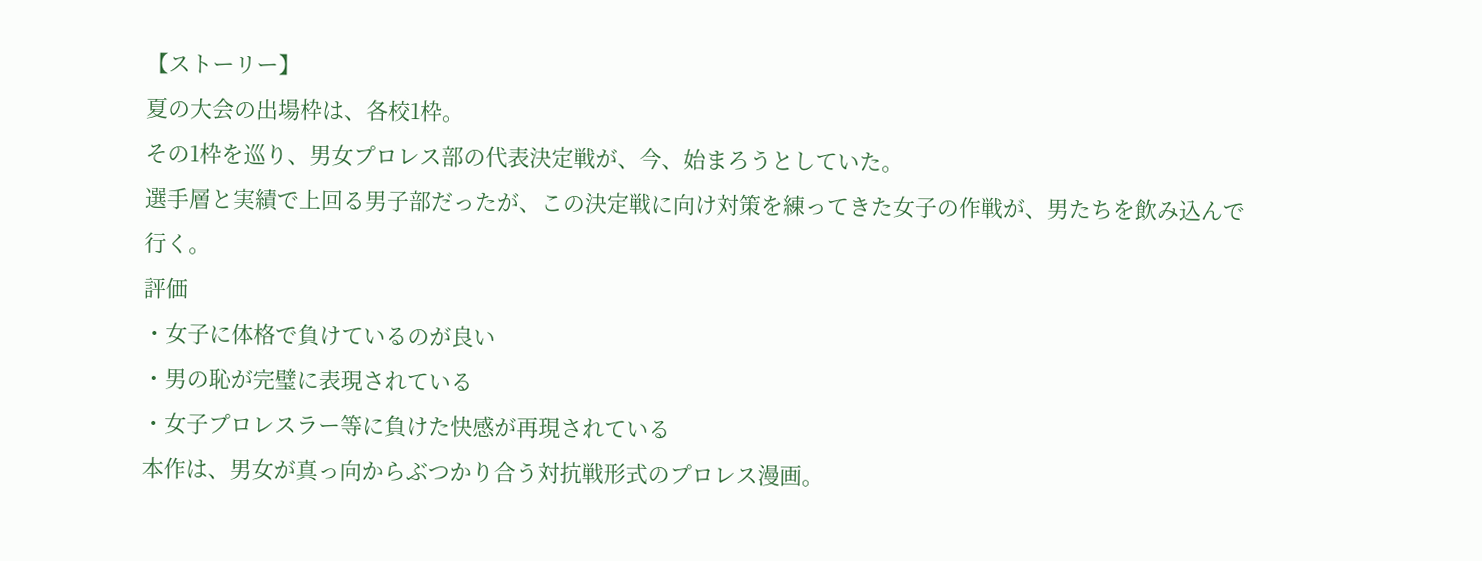【ストーリー】
夏の大会の出場枠は、各校1枠。
その1枠を巡り、男女プロレス部の代表決定戦が、今、始まろうとしていた。
選手層と実績で上回る男子部だったが、この決定戦に向け対策を練ってきた女子の作戦が、男たちを飲み込んで
行く。
評価
・女子に体格で負けているのが良い
・男の恥が完璧に表現されている
・女子プロレスラー等に負けた快感が再現されている
本作は、男女が真っ向からぶつかり合う対抗戦形式のプロレス漫画。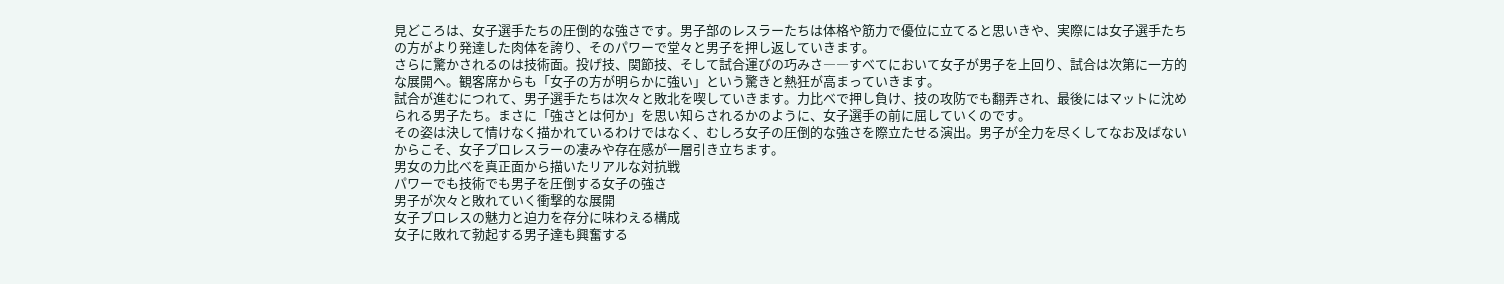見どころは、女子選手たちの圧倒的な強さです。男子部のレスラーたちは体格や筋力で優位に立てると思いきや、実際には女子選手たちの方がより発達した肉体を誇り、そのパワーで堂々と男子を押し返していきます。
さらに驚かされるのは技術面。投げ技、関節技、そして試合運びの巧みさ――すべてにおいて女子が男子を上回り、試合は次第に一方的な展開へ。観客席からも「女子の方が明らかに強い」という驚きと熱狂が高まっていきます。
試合が進むにつれて、男子選手たちは次々と敗北を喫していきます。力比べで押し負け、技の攻防でも翻弄され、最後にはマットに沈められる男子たち。まさに「強さとは何か」を思い知らされるかのように、女子選手の前に屈していくのです。
その姿は決して情けなく描かれているわけではなく、むしろ女子の圧倒的な強さを際立たせる演出。男子が全力を尽くしてなお及ばないからこそ、女子プロレスラーの凄みや存在感が一層引き立ちます。
男女の力比べを真正面から描いたリアルな対抗戦
パワーでも技術でも男子を圧倒する女子の強さ
男子が次々と敗れていく衝撃的な展開
女子プロレスの魅力と迫力を存分に味わえる構成
女子に敗れて勃起する男子達も興奮する